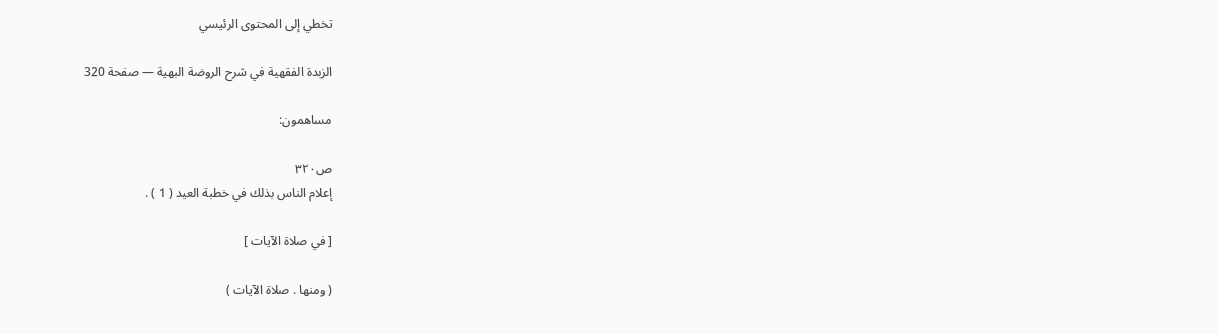تخطي إلى المحتوى الرئيسي

الزبدة الفقهية في شرح الروضة البهية — صفحة 320

مساهمون:

ص٣٢٠
إعلام الناس بذلك في خطبة العيد ( 1 ) .

[ في صلاة الآيات ]

( ومنها . صلاة الآيات )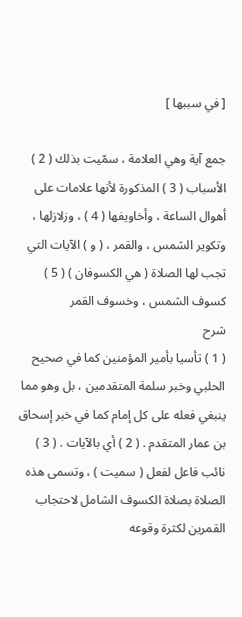[ في سببها ]

جمع آية وهي العلامة ، سمّيت بذلك ( 2 ) الأسباب ( 3 ) المذكورة لأنها علامات على أهوال الساعة ، وأخاويفها ( 4 ) ، وزلازلها ، وتكوير الشمس ، والقمر ، ( و ) الآيات التي تجب لها الصلاة ( هي الكسوفان ) ( 5 ) كسوف الشمس ، وخسوف القمر
شرح
( 1 ) تأسيا بأمير المؤمنين كما في صحيح الحلبي وخبر سلمة المتقدمين ، بل وهو مما ينبغي فعله على كل إمام كما في خبر إسحاق بن عمار المتقدم . ( 2 ) أي بالآيات . ( 3 ) نائب فاعل لفعل ( سميت ) ، وتسمى هذه الصلاة بصلاة الكسوف الشامل لاحتجاب القمرين لكثرة وقوعه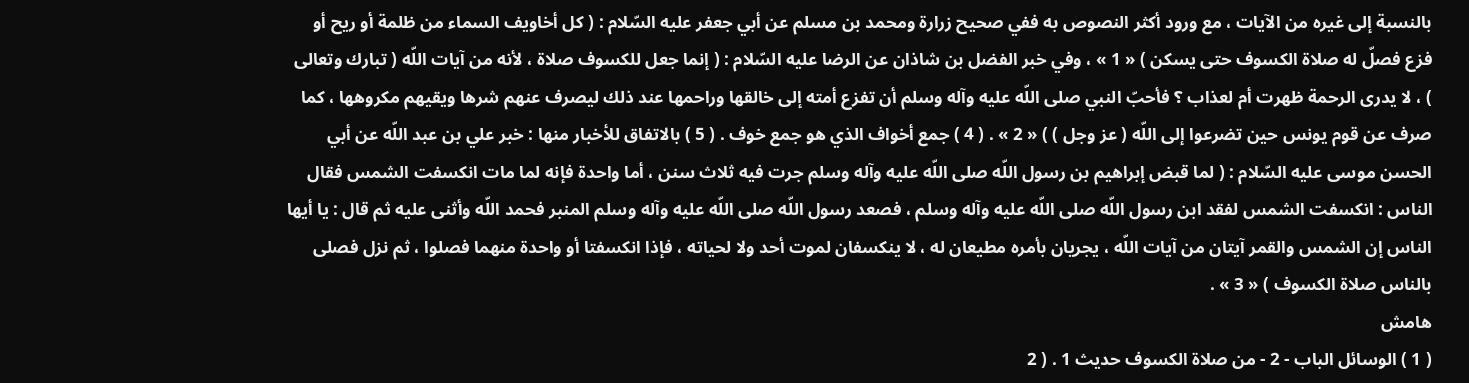بالنسبة إلى غيره من الآيات ، مع ورود أكثر النصوص به ففي صحيح زرارة ومحمد بن مسلم عن أبي جعفر عليه السّلام : ( كل أخاويف السماء من ظلمة أو ريح أو فزع فصلّ له صلاة الكسوف حتى يسكن ) « 1 » ، وفي خبر الفضل بن شاذان عن الرضا عليه السّلام : ( إنما جعل للكسوف صلاة ، لأنه من آيات اللّه ( تبارك وتعالى ) ، لا يدرى الرحمة ظهرت أم لعذاب ؟ فأحبّ النبي صلى اللّه عليه وآله وسلم أن تفزع أمته إلى خالقها وراحمها عند ذلك ليصرف عنهم شرها ويقيهم مكروهها ، كما صرف عن قوم يونس حين تضرعوا إلى اللّه ( عز وجل ) ) « 2 » . ( 4 ) جمع أخواف الذي هو جمع خوف . ( 5 ) بالاتفاق للأخبار منها : خبر علي بن عبد اللّه عن أبي الحسن موسى عليه السّلام : ( لما قبض إبراهيم بن رسول اللّه صلى اللّه عليه وآله وسلم جرت فيه ثلاث سنن ، أما واحدة فإنه لما مات انكسفت الشمس فقال الناس : انكسفت الشمس لفقد ابن رسول اللّه صلى اللّه عليه وآله وسلم ، فصعد رسول اللّه صلى اللّه عليه وآله وسلم المنبر فحمد اللّه وأثنى عليه ثم قال : يا أيها الناس إن الشمس والقمر آيتان من آيات اللّه ، يجريان بأمره مطيعان له ، لا ينكسفان لموت أحد ولا لحياته ، فإذا انكسفتا أو واحدة منهما فصلوا ، ثم نزل فصلى بالناس صلاة الكسوف ) « 3 » .
هامش
( 1 ) الوسائل الباب - 2 - من صلاة الكسوف حديث 1 . ( 2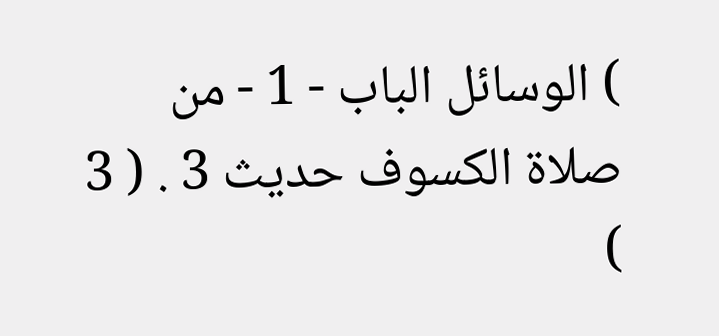) الوسائل الباب - 1 - من صلاة الكسوف حديث 3 . ( 3 )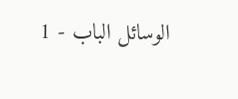الوسائل الباب - 1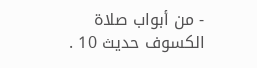- من أبواب صلاة الكسوف حديث 10 .